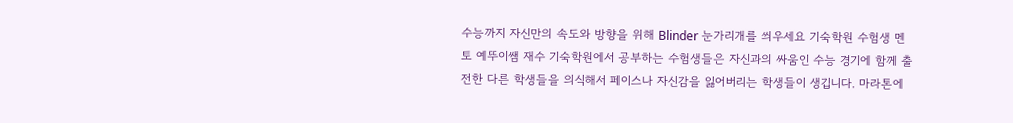수능까지 자신만의 속도와 방향을 위해 Blinder 눈가리개를 씌우세요 기숙학원 수험생 멘토 예뚜이쌤 재수 기숙학원에서 공부하는 수험생들은 자신과의 싸움인 수능 경기에 함께 출전한 다른 학생들을 의식해서 페이스나 자신감을 잃어버리는 학생들이 생깁니다. 마라톤에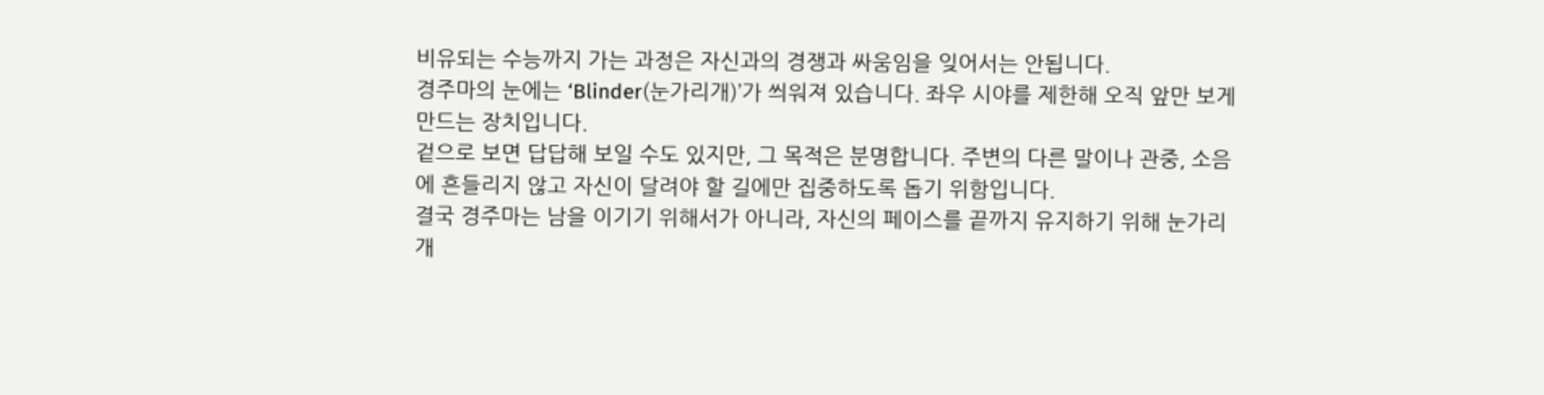비유되는 수능까지 가는 과정은 자신과의 경쟁과 싸움임을 잊어서는 안됩니다.
경주마의 눈에는 ‘Blinder(눈가리개)’가 씌워져 있습니다. 좌우 시야를 제한해 오직 앞만 보게 만드는 장치입니다.
겉으로 보면 답답해 보일 수도 있지만, 그 목적은 분명합니다. 주변의 다른 말이나 관중, 소음에 흔들리지 않고 자신이 달려야 할 길에만 집중하도록 돕기 위함입니다.
결국 경주마는 남을 이기기 위해서가 아니라, 자신의 페이스를 끝까지 유지하기 위해 눈가리개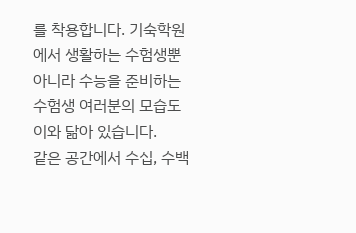를 착용합니다. 기숙학원에서 생활하는 수험생뿐 아니라 수능을 준비하는 수험생 여러분의 모습도 이와 닮아 있습니다.
같은 공간에서 수십, 수백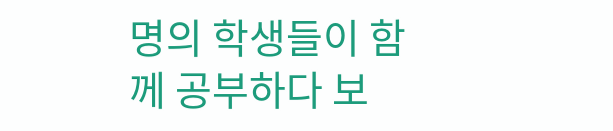명의 학생들이 함께 공부하다 보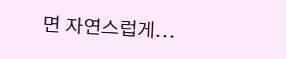면 자연스럽게...